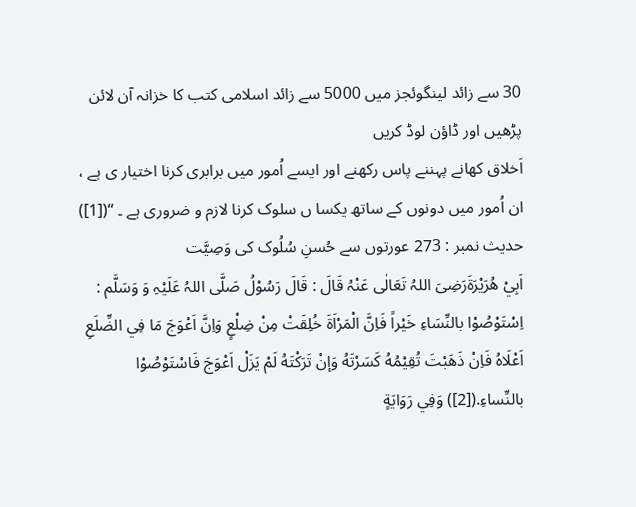30 سے زائد لینگوئجز میں 5000 سے زائد اسلامی کتب کا خزانہ آن لائن پڑھیں اور ڈاؤن لوڈ کریں
اَخلاق کھانے پہننے پاس رکھنے اور ایسے اُمور میں برابری کرنا اختیار ی ہے ، ان اُمور میں دونوں کے ساتھ یکسا ں سلوک کرنا لازم و ضروری ہے ۔ ‘‘([1])
حدیث نمبر : 273 عورتوں سے حُسنِ سُلُوک کی وَصِیَّت
اَبِيْ هُرَيْرَةَرَضِیَ اللہُ تَعَالٰی عَنْہُ قَالَ : قَالَ رَسُوْلُ صَلَّی اللہُ عَلَیْہِ وَ وَسَلَّم : اِسْتَوْصُوْا بالنِّسَاءِ خَيْراً فَاِنَّ الْمَرْاَةَ خُلِقَتْ مِنْ ضِلْعٍ وَاِنَّ اَعْوَجَ مَا فِي الضِّلَعِ اَعْلَاهُ فَاِنْ ذَهَبْتَ تُقِيْمُهُ كَسَرْتَهُ وَإنْ تَرَكْتَهُ لَمْ يَزَلْ اَعْوَجَ فَاسْتَوْصُوْا بالنِّساءِ.([2]) وَفِي رَوَايَةٍ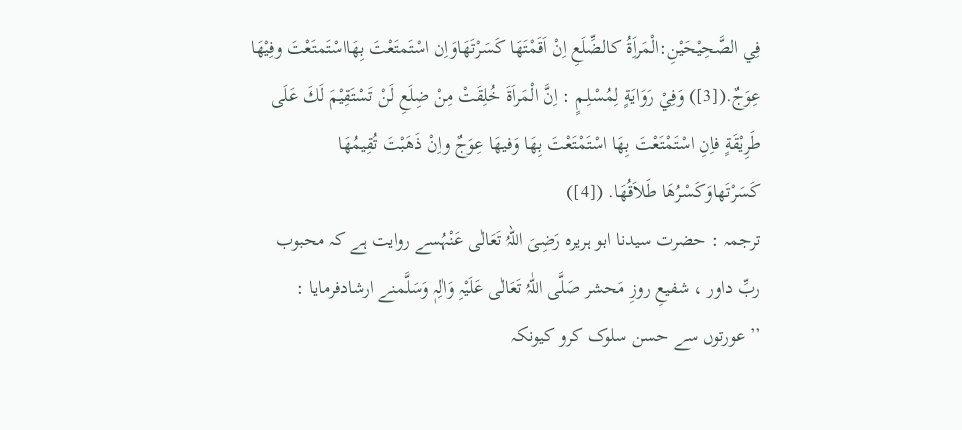فِي الصَّحِيْحَيْنِ:الْمَراَِةُ كالضِّلَعِ اِنْ اَقَمْتَهَا كَسَرْتَهَاوَاِن اسْتَمتَعْتَ بِهَااسْتَمتَعْتَ وفِيْهَا عِوَجٌ.([3]) وَفِيْ رَوَايَةٍ لِمُسْلِـمٍ : اِنَّ الْمَراَةَ خُلِقَتْ مِنْ ضِلَعِ لَنْ تَسْتَقِيْمَ لَكَ عَلَى طَرِيْقَةٍ فاِنِ اسْتَمْتَعْتَ بِهَا اسْتَمْتَعْتَ بِهَا وَفيهَا عِوَجٌ واِنْ ذَهَبْتَ تُقِيمُهَا كَسَرْتَهاوَكَسْرُهَا طَلاَقُهَا. ([4])
ترجمہ : حضرت سیدنا ابو ہریرہ رَضِیَ اللہُ تَعَالٰی عَنْہُسے روایت ہے کہ محبوب ربِّ داور ، شفیعِ روزِ مَحشر صَلَّی اللّٰہُ تَعَالٰی عَلَیْہِ وَاٰلِہٖ وَسَلَّمنے ارشادفرمایا : ’’عورتوں سے حسن سلوک کرو کیونکہ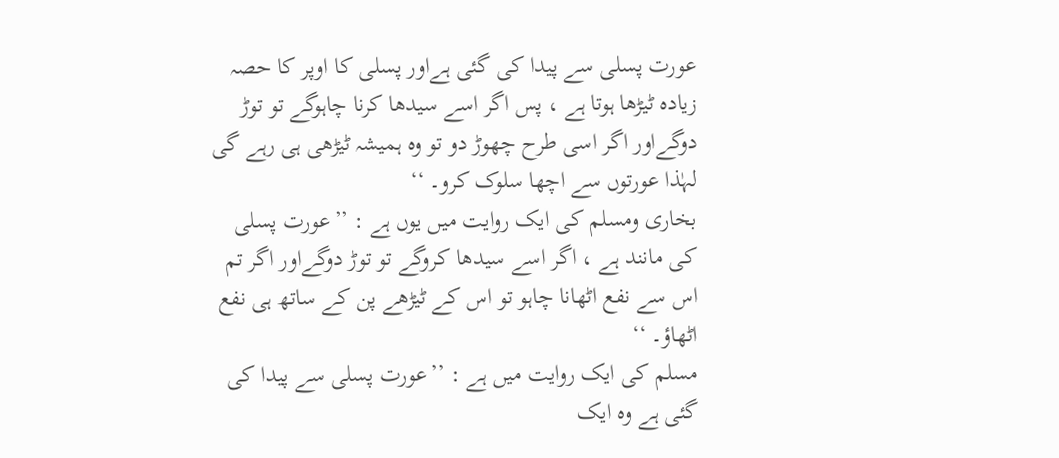عورت پسلی سے پیدا کی گئی ہےاور پسلی کا اوپر کا حصہ زیادہ ٹیڑھا ہوتا ہے ، پس اگر اسے سیدھا کرنا چاہوگے تو توڑ دوگےاور اگر اسی طرح چھوڑ دو تو وہ ہمیشہ ٹیڑھی ہی رہے گی لہٰذا عورتوں سے اچھا سلوک کرو۔ ‘‘
بخاری ومسلم کی ایک روایت میں یوں ہے : ’’عورت پسلی کی مانند ہے ، اگر اسے سیدھا کروگے تو توڑ دوگےاور اگر تم اس سے نفع اٹھانا چاہو تو اس کے ٹیڑھے پن کے ساتھ ہی نفع اٹھاؤ۔ ‘‘
مسلم کی ایک روایت میں ہے : ’’عورت پسلی سے پیدا کی گئی ہے وہ ایک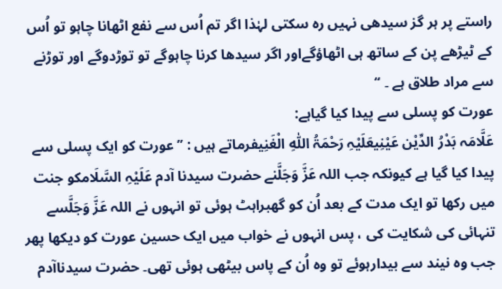راستے پر ہر گز سیدھی نہیں رہ سکتی لہٰذا اگر تم اُس سے نفع اٹھانا چاہو تو اُس کے ٹیڑھے پن کے ساتھ ہی اٹھاؤگےاور اگر سیدھا کرنا چاہوگے تو توڑدوگے اور توڑنے سے مراد طلاق ہے ۔ ‘‘
عورت کو پسلی سے پیدا کیا گیاہے:
عَلَّامَہ بَدْرُ الدِّیْن عَیْنِیعَلَیْہِ رَحْمَۃُ اللّٰہِ الْغَنِیفرماتے ہیں : ’’عورت کو ایک پسلی سے پیدا کیا گیا ہے کیونکہ جب اللہ عَزَّ وَجَلَّنے حضرت سیدنا آدم عَلَیْہِ السَّلَامکو جنت میں رکھا تو ایک مدت کے بعد اُن کو گھبراہٹ ہوئی تو انہوں نے اللہ عَزَّ وَجَلَّسے تنہائی کی شکایت کی ، پس انہوں نے خواب میں ایک حسین عورت کو دیکھا پھر جب وہ نیند سے بیدارہوئے تو وہ اُن کے پاس بیٹھی ہوئی تھی۔ حضرت سیدناآدم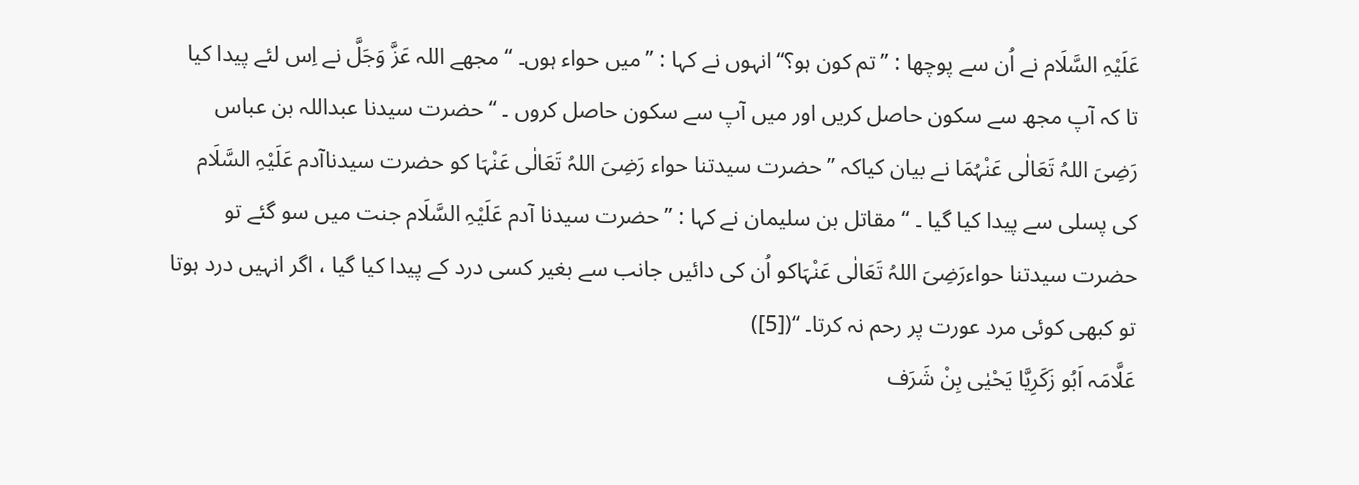عَلَیْہِ السَّلَام نے اُن سے پوچھا : ’’تم کون ہو؟‘‘انہوں نے کہا : ’’میں حواء ہوں۔ ‘‘مجھے اللہ عَزَّ وَجَلَّ نے اِس لئے پیدا کیا تا کہ آپ مجھ سے سکون حاصل کریں اور میں آپ سے سکون حاصل کروں ۔ ‘‘حضرت سیدنا عبداللہ بن عباس رَضِیَ اللہُ تَعَالٰی عَنْہُمَا نے بیان کیاکہ ’’ حضرت سیدتنا حواء رَضِیَ اللہُ تَعَالٰی عَنْہَا کو حضرت سیدناآدم عَلَیْہِ السَّلَام کی پسلی سے پیدا کیا گیا ۔ ‘‘ مقاتل بن سلیمان نے کہا : ’’حضرت سیدنا آدم عَلَیْہِ السَّلَام جنت میں سو گئے تو حضرت سیدتنا حواءرَضِیَ اللہُ تَعَالٰی عَنْہَاکو اُن کی دائیں جانب سے بغیر کسی درد کے پیدا کیا گیا ، اگر انہیں درد ہوتا تو کبھی کوئی مرد عورت پر رحم نہ کرتا۔ ‘‘([5])
عَلَّامَہ اَبُو زَکَرِیَّا یَحْیٰی بِنْ شَرَف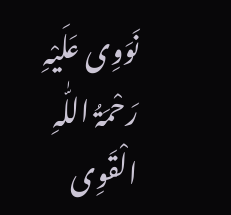نَوَوِی عَلَیْہِ رَحْمَۃُ اللّٰہِ الْقَوِی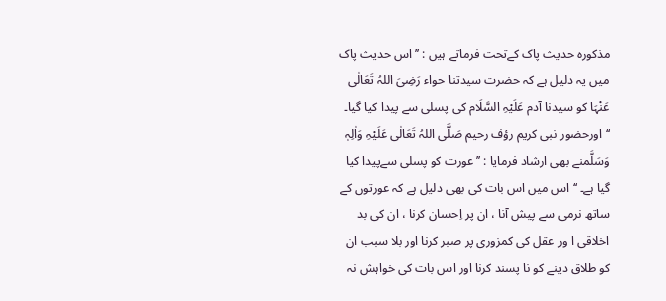مذکورہ حدیث پاک کےتحت فرماتے ہیں : ’’اس حدیث پاک میں یہ دلیل ہے کہ حضرت سیدتنا حواء رَضِیَ اللہُ تَعَالٰی عَنْہَا کو سیدنا آدم عَلَیْہِ السَّلَام کی پسلی سے پیدا کیا گیا۔ ‘‘اورحضور نبی کریم رؤف رحیم صَلَّی اللہُ تَعَالٰی عَلَیْہِ وَاٰلِہٖ وَسَلَّمنے بھی ارشاد فرمایا : ’’عورت کو پسلی سےپیدا کیا گیا ہے۔ ‘‘ اس میں اس بات کی بھی دلیل ہے کہ عورتوں کے ساتھ نرمی سے پیش آنا ، ان پر اِحسان کرنا ، ان کی بد اخلاقی ا ور عقل کی کمزوری پر صبر کرنا اور بلا سبب ان کو طلاق دینے کو نا پسند کرنا اور اس بات کی خواہش نہ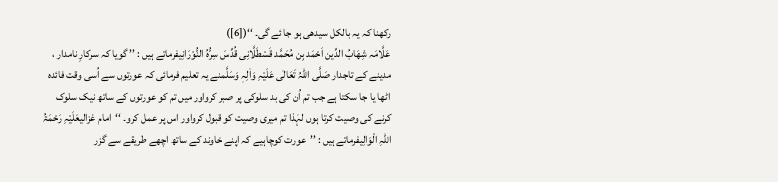رکھنا کہ یہ بالکل سیدھی ہو جا ئے گی۔ ‘‘([6])
عَلَّامَہ شِھَابُ الدِّین اَحْمَد بِن مُحَمَّد قَسْطَلَّانِی قُدِّسَ سِرُّہُ النُّوْرَانِیفرماتے ہیں : ’’ گویا کہ سرکارِ نامدار ، مدینے کے تاجدار صَلَّی اللّٰہُ تَعَالٰی عَلَیْہِ وَاٰلِہٖ وَسَلَّمنے یہ تعلیم فرمائی کہ عورتوں سے اُسی وقت فائدہ اٹھا یا جا سکتا ہے جب تم اُن کی بد سلوکی پر صبر کرواور میں تم کو عورتوں کے ساتھ نیک سلوک کرنے کی وصیت کرتا ہوں لہٰذا تم میری وصیت کو قبول کرواور اس پر عمل کرو۔ ‘‘امام غزالیعَلَیْہِ رَحْمَۃُ اللہِ الْوَالِیفرماتے ہیں : ’’عورت کوچاہیے کہ اپنے خاوند کے ساتھ اچھے طریقے سے گزر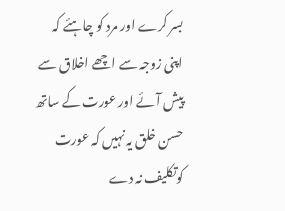بسر کرے اور مرد کو چاہئے کہ اپنی زوجہ سے اچھے اخلاق سے پیش آئے اور عورت کے ساتھ حسن خلق یہ نہیں کہ عورت کوتکلیف نہ دے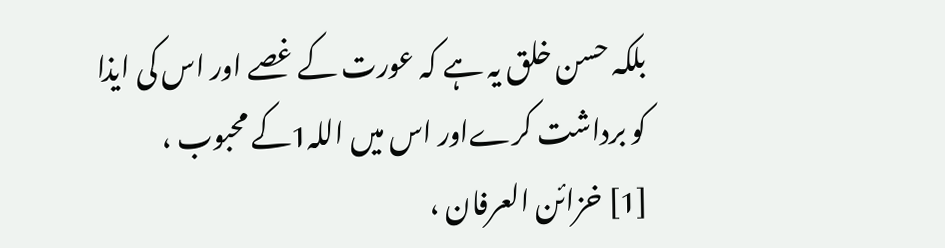بلکہ حسن خلق یہ ہے کہ عورت کے غصے اور اس کی ایذا کو برداشت کرےاور اس میں اللہ1کے محبوب ،
[1] خزائن العرفان ،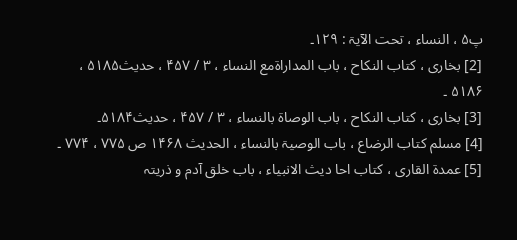پ۵ ، النساء ، تحت الآیۃ : ۱۲۹۔
[2] بخاری ، کتاب النکاح ، باب المداراۃمع النساء ، ۳ / ۴۵۷ ، حدیث۵۱۸۵ ، ۵۱۸۶ ۔
[3] بخاری ، کتاب النکاح ، باب الوصاۃ بالنساء ، ۳ / ۴۵۷ ، حدیث۵۱۸۴۔
[4] مسلم کتاب الرضاع ، باب الوصیۃ بالنساء ، الحدیث ۱۴۶۸ ص ۷۷۵ ، ۷۷۴ ۔
[5] عمدۃ القاری ، کتاب احا دیث الانبیاء ، باب خلق آدم و ذریتہ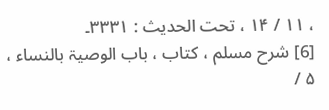، ۱۱ / ۱۴ ، تحت الحدیث : ۳۳۳۱۔
[6] شرح مسلم ، کتاب ، باب الوصیۃ بالنساء ، ۵ /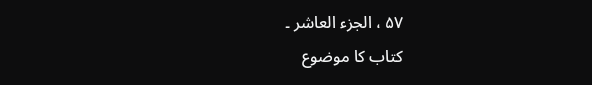۵۷ ، الجزء العاشر ۔
کتاب کا موضوع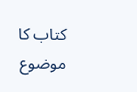کتاب کا موضوع